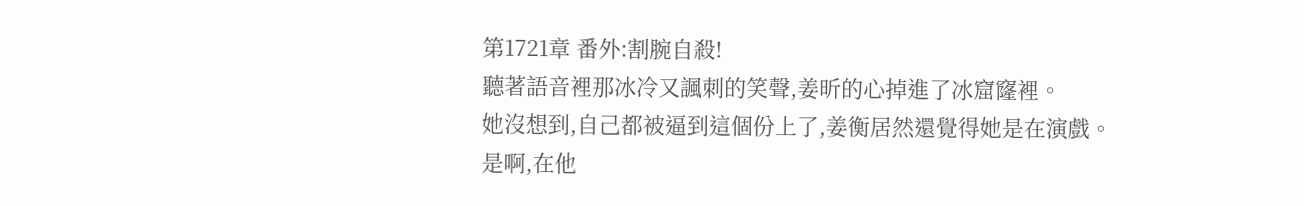第1721章 番外:割腕自殺!
聽著語音裡那冰冷又諷刺的笑聲,姜昕的心掉進了冰窟窿裡。
她沒想到,自己都被逼到這個份上了,姜衡居然還覺得她是在演戲。
是啊,在他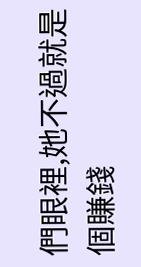們眼裡,她不過就是個賺錢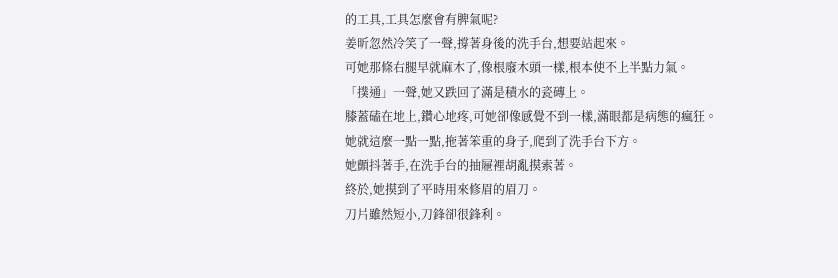的工具,工具怎麼會有脾氣呢?
姜昕忽然冷笑了一聲,撐著身後的洗手台,想要站起來。
可她那條右腿早就麻木了,像根廢木頭一樣,根本使不上半點力氣。
「撲通」一聲,她又跌回了滿是積水的瓷磚上。
膝蓋磕在地上,鑽心地疼,可她卻像感覺不到一樣,滿眼都是病態的瘋狂。
她就這麼一點一點,拖著笨重的身子,爬到了洗手台下方。
她顫抖著手,在洗手台的抽屜裡胡亂摸索著。
終於,她摸到了平時用來修眉的眉刀。
刀片雖然短小,刀鋒卻很鋒利。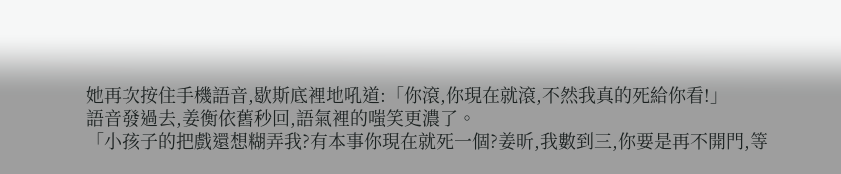她再次按住手機語音,歇斯底裡地吼道:「你滾,你現在就滾,不然我真的死給你看!」
語音發過去,姜衡依舊秒回,語氣裡的嗤笑更濃了。
「小孩子的把戲還想糊弄我?有本事你現在就死一個?姜昕,我數到三,你要是再不開門,等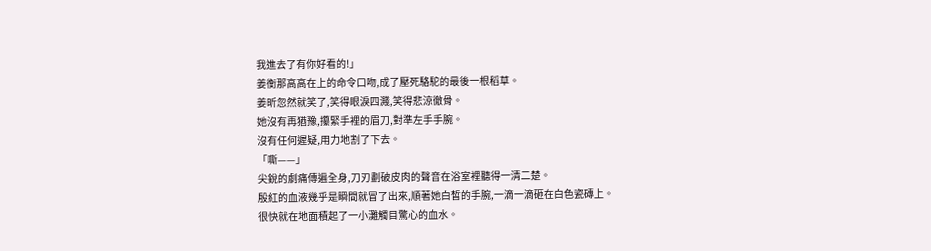我進去了有你好看的!」
姜衡那高高在上的命令口吻,成了壓死駱駝的最後一根稻草。
姜昕忽然就笑了,笑得眼淚四濺,笑得悲涼徹骨。
她沒有再猶豫,攥緊手裡的眉刀,對準左手手腕。
沒有任何遲疑,用力地割了下去。
「嘶——」
尖銳的劇痛傳遍全身,刀刃劃破皮肉的聲音在浴室裡聽得一清二楚。
殷紅的血液幾乎是瞬間就冒了出來,順著她白皙的手腕,一滴一滴砸在白色瓷磚上。
很快就在地面積起了一小灘觸目驚心的血水。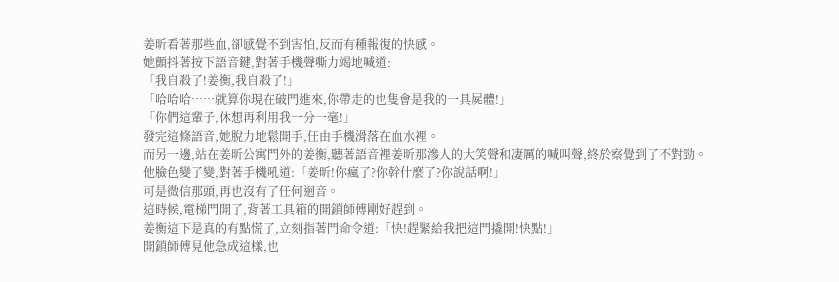姜昕看著那些血,卻感覺不到害怕,反而有種報復的快感。
她顫抖著按下語音鍵,對著手機聲嘶力竭地喊道:
「我自殺了!姜衡,我自殺了!」
「哈哈哈……就算你現在破門進來,你帶走的也隻會是我的一具屍體!」
「你們這輩子,休想再利用我一分一毫!」
發完這條語音,她脫力地鬆開手,任由手機滑落在血水裡。
而另一邊,站在姜昕公寓門外的姜衡,聽著語音裡姜昕那滲人的大笑聲和凄厲的喊叫聲,終於察覺到了不對勁。
他臉色變了變,對著手機吼道:「姜昕!你瘋了?你幹什麼了?你說話啊!」
可是微信那頭,再也沒有了任何迴音。
這時候,電梯門開了,背著工具箱的開鎖師傅剛好趕到。
姜衡這下是真的有點慌了,立刻指著門命令道:「快!趕緊給我把這門撬開!快點!」
開鎖師傅見他急成這樣,也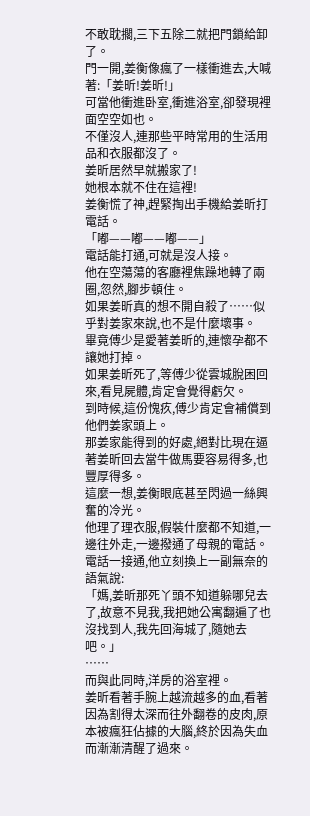不敢耽擱,三下五除二就把門鎖給卸了。
門一開,姜衡像瘋了一樣衝進去,大喊著:「姜昕!姜昕!」
可當他衝進卧室,衝進浴室,卻發現裡面空空如也。
不僅沒人,連那些平時常用的生活用品和衣服都沒了。
姜昕居然早就搬家了!
她根本就不住在這裡!
姜衡慌了神,趕緊掏出手機給姜昕打電話。
「嘟——嘟——嘟——」
電話能打通,可就是沒人接。
他在空蕩蕩的客廳裡焦躁地轉了兩圈,忽然,腳步頓住。
如果姜昕真的想不開自殺了……似乎對姜家來說,也不是什麼壞事。
畢竟傅少是愛著姜昕的,連懷孕都不讓她打掉。
如果姜昕死了,等傅少從雲城脫困回來,看見屍體,肯定會覺得虧欠。
到時候,這份愧疚,傅少肯定會補償到他們姜家頭上。
那姜家能得到的好處,絕對比現在逼著姜昕回去當牛做馬要容易得多,也豐厚得多。
這麼一想,姜衡眼底甚至閃過一絲興奮的冷光。
他理了理衣服,假裝什麼都不知道,一邊往外走,一邊撥通了母親的電話。
電話一接通,他立刻換上一副無奈的語氣說:
「媽,姜昕那死丫頭不知道躲哪兒去了,故意不見我,我把她公寓翻遍了也沒找到人,我先回海城了,隨她去吧。」
……
而與此同時,洋房的浴室裡。
姜昕看著手腕上越流越多的血,看著因為割得太深而往外翻卷的皮肉,原本被瘋狂佔據的大腦,終於因為失血而漸漸清醒了過來。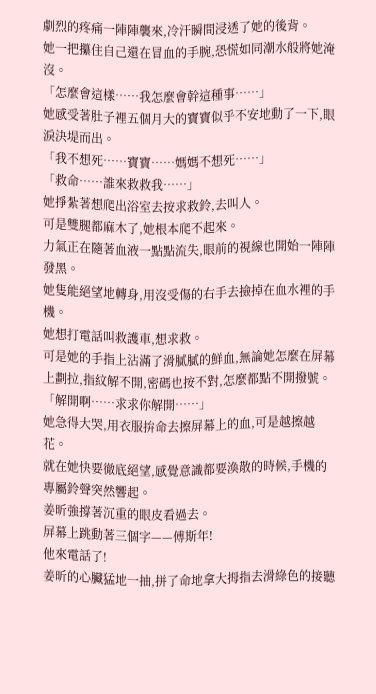劇烈的疼痛一陣陣襲來,冷汗瞬間浸透了她的後背。
她一把攥住自己還在冒血的手腕,恐慌如同潮水般將她淹沒。
「怎麼會這樣……我怎麼會幹這種事……」
她感受著肚子裡五個月大的寶寶似乎不安地動了一下,眼淚決堤而出。
「我不想死……寶寶……媽媽不想死……」
「救命……誰來救救我……」
她掙紮著想爬出浴室去按求救鈴,去叫人。
可是雙腿都麻木了,她根本爬不起來。
力氣正在隨著血液一點點流失,眼前的視線也開始一陣陣發黑。
她隻能絕望地轉身,用沒受傷的右手去撿掉在血水裡的手機。
她想打電話叫救護車,想求救。
可是她的手指上沾滿了滑膩膩的鮮血,無論她怎麼在屏幕上劃拉,指紋解不開,密碼也按不對,怎麼都點不開撥號。
「解開啊……求求你解開……」
她急得大哭,用衣服拚命去擦屏幕上的血,可是越擦越花。
就在她快要徹底絕望,感覺意識都要渙散的時候,手機的專屬鈴聲突然響起。
姜昕強撐著沉重的眼皮看過去。
屏幕上跳動著三個字——傅斯年!
他來電話了!
姜昕的心臟猛地一抽,拼了命地拿大拇指去滑綠色的接聽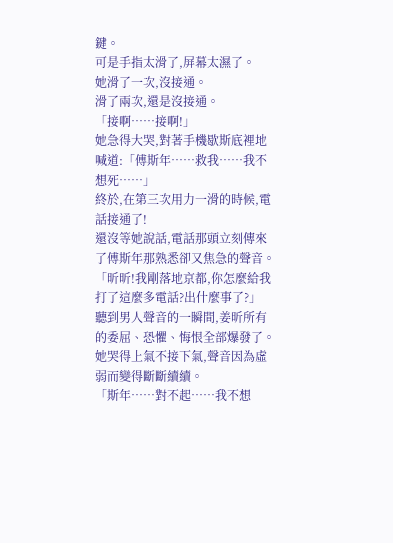鍵。
可是手指太滑了,屏幕太濕了。
她滑了一次,沒接通。
滑了兩次,還是沒接通。
「接啊……接啊!」
她急得大哭,對著手機歇斯底裡地喊道:「傅斯年……救我……我不想死……」
終於,在第三次用力一滑的時候,電話接通了!
還沒等她說話,電話那頭立刻傳來了傅斯年那熟悉卻又焦急的聲音。
「昕昕!我剛落地京都,你怎麼給我打了這麼多電話?出什麼事了?」
聽到男人聲音的一瞬間,姜昕所有的委屈、恐懼、悔恨全部爆發了。
她哭得上氣不接下氣,聲音因為虛弱而變得斷斷續續。
「斯年……對不起……我不想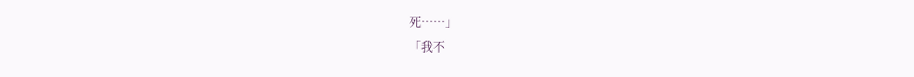死……」
「我不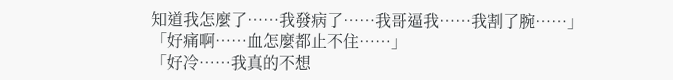知道我怎麼了……我發病了……我哥逼我……我割了腕……」
「好痛啊……血怎麼都止不住……」
「好冷……我真的不想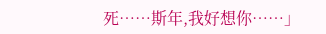死……斯年,我好想你……」